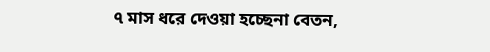৭ মাস ধরে দেওয়া হচ্ছেনা বেতন,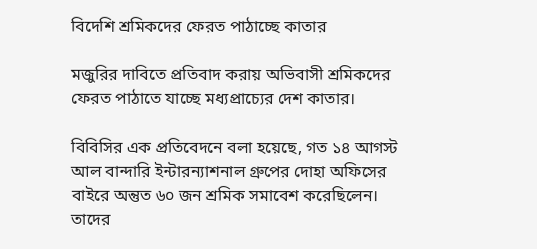বিদেশি শ্রমিকদের ফেরত পাঠাচ্ছে কাতার

মজুরির দাবিতে প্রতিবাদ করায় অভিবাসী শ্রমিকদের ফেরত পাঠাতে যাচ্ছে মধ্যপ্রাচ্যের দেশ কাতার।

বিবিসির এক প্রতিবেদনে বলা হয়েছে, গত ১৪ আগস্ট আল বান্দারি ইন্টারন্যাশনাল গ্রুপের দোহা অফিসের বাইরে অন্তুত ৬০ জন শ্রমিক সমাবেশ করেছিলেন। তাদের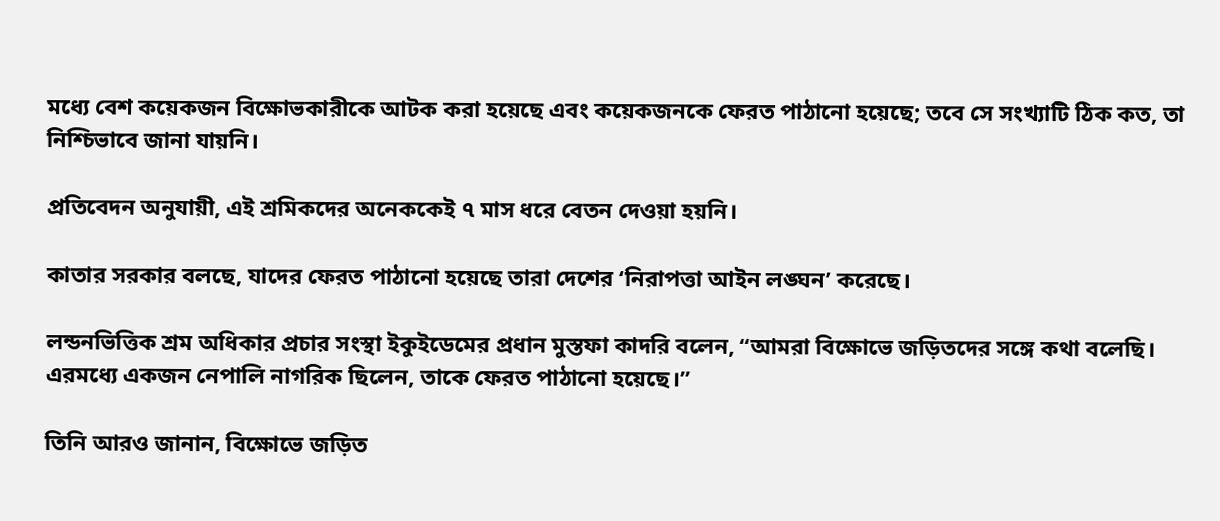মধ্যে বেশ কয়েকজন বিক্ষোভকারীকে আটক করা হয়েছে এবং কয়েকজনকে ফেরত পাঠানো হয়েছে; তবে সে সংখ্যাটি ঠিক কত, তা নিশ্চিভাবে জানা যায়নি।

প্রতিবেদন অনুযায়ী, এই শ্রমিকদের অনেককেই ৭ মাস ধরে বেতন দেওয়া হয়নি।

কাতার সরকার বলছে, যাদের ফেরত পাঠানো হয়েছে তারা দেশের ‘নিরাপত্তা আইন লঙ্ঘন’ করেছে।

লন্ডনভিত্তিক শ্রম অধিকার প্রচার সংস্থা ইকুইডেমের প্রধান মুস্তফা কাদরি বলেন, “আমরা বিক্ষোভে জড়িতদের সঙ্গে কথা বলেছি। এরমধ্যে একজন নেপালি নাগরিক ছিলেন, তাকে ফেরত পাঠানো হয়েছে।”

তিনি আরও জানান, বিক্ষোভে জড়িত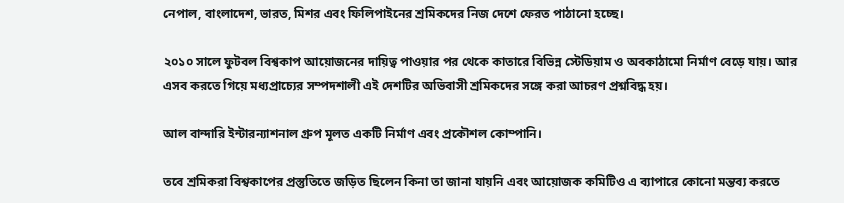নেপাল, বাংলাদেশ, ভারত, মিশর এবং ফিলিপাইনের শ্রমিকদের নিজ দেশে ফেরত পাঠানো হচ্ছে।

২০১০ সালে ফুটবল বিশ্বকাপ আয়োজনের দায়িত্ব পাওয়ার পর থেকে কাতারে বিভিন্ন স্টেডিয়াম ও অবকাঠামো নির্মাণ বেড়ে যায়। আর এসব করতে গিয়ে মধ্যপ্রাচ্যের সম্পদশালী এই দেশটির অভিবাসী শ্রমিকদের সঙ্গে করা আচরণ প্রশ্নবিদ্ধ হয়।

আল বান্দারি ইন্টারন্যাশনাল গ্রুপ মূলত একটি নির্মাণ এবং প্রকৌশল কোম্পানি।

তবে শ্রমিকরা বিশ্বকাপের প্রস্তুতিতে জড়িত ছিলেন কিনা তা জানা যায়নি এবং আয়োজক কমিটিও এ ব্যাপারে কোনো মন্তব্য করতে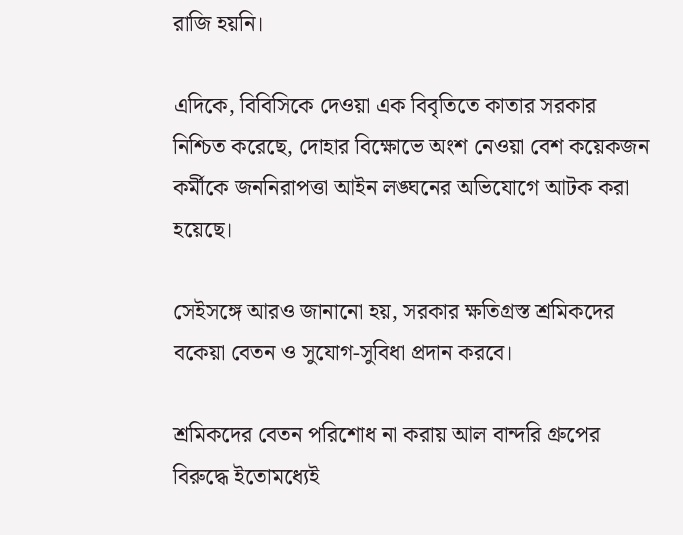রাজি হয়নি।

এদিকে, বিবিসিকে দেওয়া এক বিবৃতিতে কাতার সরকার নিশ্চিত করেছে, দোহার বিক্ষোভে অংশ নেওয়া বেশ কয়েকজন কর্মীকে জননিরাপত্তা আইন লঙ্ঘনের অভিযোগে আটক করা হয়েছে।

সেইসঙ্গে আরও জানানো হয়, সরকার ক্ষতিগ্রস্ত শ্রমিকদের বকেয়া বেতন ও সুযোগ-সুবিধা প্রদান করবে।

শ্রমিকদের বেতন পরিশোধ না করায় আল বান্দরি গ্রুপের বিরুদ্ধে ইতোমধ্যেই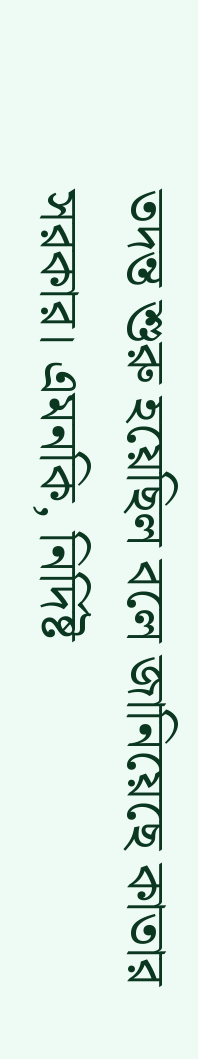তদন্ত শুরু হয়েছিল বলে জানিয়েছে কাতার সরকার। এমনকি, নির্দিষ্ট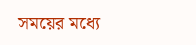সময়ের মধ্যে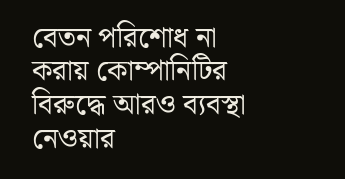বেতন পরিশোধ না করায় কোম্পানিটির বিরুদ্ধে আরও ব্যবস্থা নেওয়ার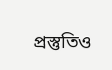প্রস্তুতিও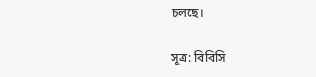চলছে।

সূত্র: বিবিসি